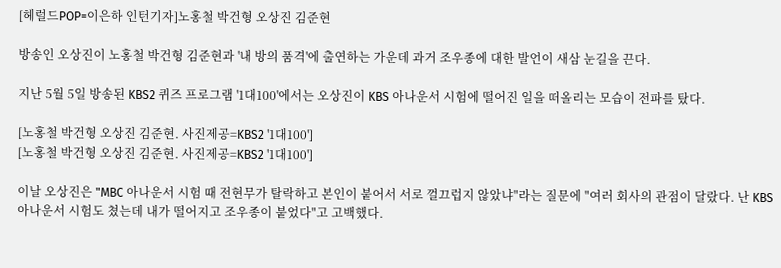[헤럴드POP=이은하 인턴기자]노홍철 박건형 오상진 김준현

방송인 오상진이 노홍철 박건형 김준현과 '내 방의 품격'에 출연하는 가운데 과거 조우종에 대한 발언이 새삼 눈길을 끈다.

지난 5월 5일 방송된 KBS2 퀴즈 프로그램 '1대100'에서는 오상진이 KBS 아나운서 시험에 떨어진 일을 떠올리는 모습이 전파를 탔다.

[노홍철 박건형 오상진 김준현. 사진제공=KBS2 '1대100']
[노홍철 박건형 오상진 김준현. 사진제공=KBS2 '1대100']

이날 오상진은 "MBC 아나운서 시험 때 전현무가 탈락하고 본인이 붙어서 서로 껄끄럽지 않았냐"라는 질문에 "여러 회사의 관점이 달랐다. 난 KBS 아나운서 시험도 쳤는데 내가 떨어지고 조우종이 붙었다"고 고백했다.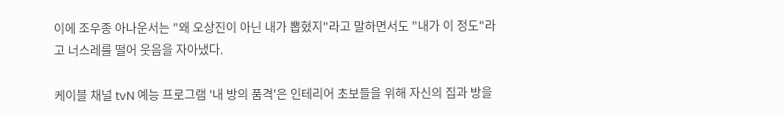이에 조우종 아나운서는 "왜 오상진이 아닌 내가 뽑혔지"라고 말하면서도 "내가 이 정도"라고 너스레를 떨어 웃음을 자아냈다.

케이블 채널 tvN 예능 프로그램 '내 방의 품격'은 인테리어 초보들을 위해 자신의 집과 방을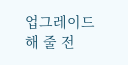업그레이드해 줄 전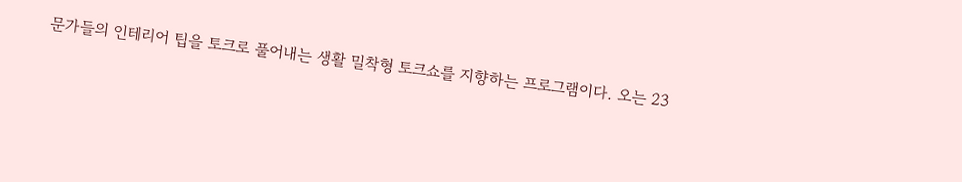문가들의 인테리어 팁을 토크로 풀어내는 생활 밀착형 토크쇼를 지향하는 프로그램이다. 오는 23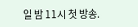일 밤 11시 첫 방송.